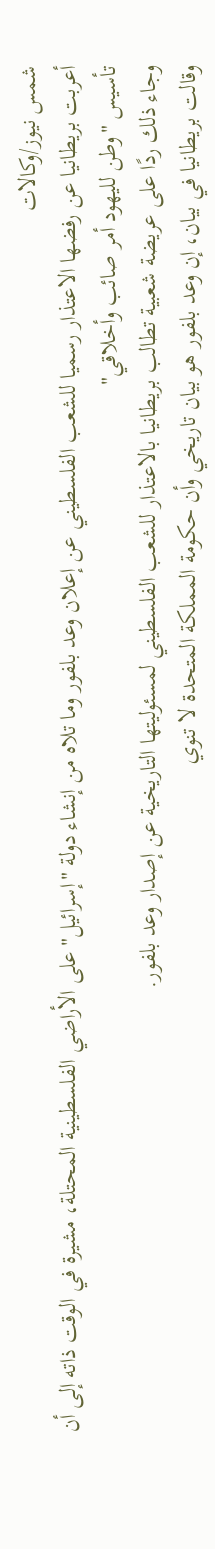شمس نيوز/وكالات
أعربت بريطانيا عن رفضها الاعتذار رسميا للشعب الفلسطيني عن إعلان وعد بلفور وما تلاه من إنشاء دولة "إسرائيل" على الأراضي الفلسطينية المحتلة، مشيرة في الوقت ذاته إلى أن تأسيس "وطن لليهود أمر صائب وأخلاقي"
وجاء ذلك ردًا على عريضة شعبية تطالب بريطانيا بالاعتذار للشعب الفلسطيني لمسئوليتها التاريخية عن إصدار وعد بلفور.
وقالت بريطانيا في بيان، إن وعد بلفور هو بيان تاريخي وأن حكومة المملكة المتحدة لا تنوي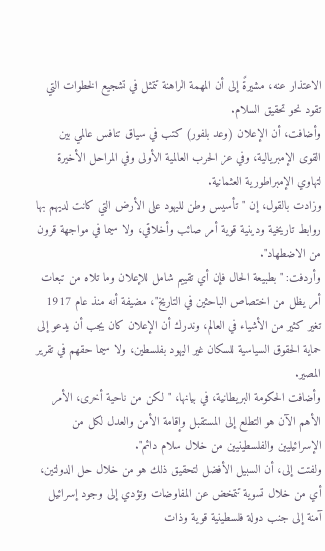الاعتذار عنه، مشيرةً إلى أن المهمة الراهنة تتمثل في تشجيع الخطوات التي تقود نحو تحقيق السلام.
وأضافت، أن الإعلان (وعد بلفور) كتب في سياق تنافس عالمي بين القوى الإمبريالية، وفي عز الحرب العالمية الأولى وفي المراحل الأخيرة لتهاوي الإمبراطورية العثمانية.
وزادت بالقول، إن "تأسيس وطن لليهود على الأرض التي كانت لديهم بها روابط تاريخية ودينية قوية أمر صائب وأخلاقي، ولا سيما في مواجهة قرون من الاضطهاد".
وأردفت: "بطبيعة الحال فإن أي تقييم شامل للإعلان وما تلاه من تبعات أمر يظل من اختصاص الباحثين في التاريخ"، مضيفة أنه منذ عام 1917 تغير كثير من الأشياء في العالم، وندرك أن الإعلان كان يجب أن يدعو إلى حماية الحقوق السياسية للسكان غير اليهود بفلسطين، ولا سيما حقهم في تقرير المصير.
وأضافت الحكومة البريطانية، في بيانها، "لكن من ناحية أخرى، الأمر الأهم الآن هو التطلع إلى المستقبل وإقامة الأمن والعدل لكل من الإسرائيليين والفلسطينيين من خلال سلام دائم".
ولفتت إلى، أن السبيل الأفضل لتحقيق ذلك هو من خلال حل الدولتين، أي من خلال تسوية تتمخض عن المفاوضات وتؤدي إلى وجود إسرائيل آمنة إلى جنب دولة فلسطينية قوية وذات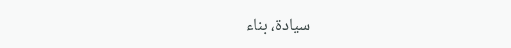سيادة، بناء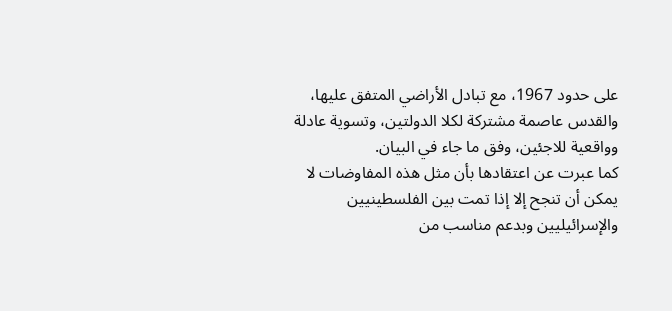على حدود 1967، مع تبادل الأراضي المتفق عليها، والقدس عاصمة مشتركة لكلا الدولتين، وتسوية عادلة وواقعية للاجئين، وفق ما جاء في البيان.
كما عبرت عن اعتقادها بأن مثل هذه المفاوضات لا يمكن أن تنجح إلا إذا تمت بين الفلسطينيين والإسرائيليين وبدعم مناسب من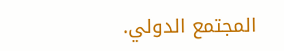المجتمع الدولي.